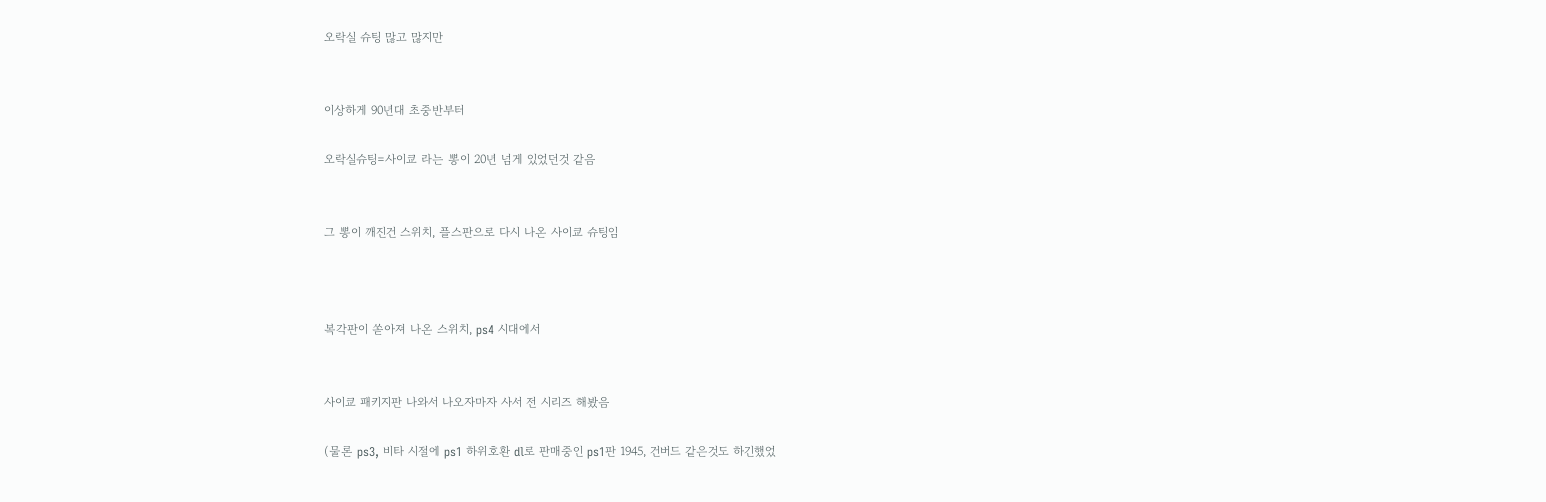오락실 슈팅 많고 많지만


이상하게 90년대 초중반부터

오락실슈팅=사이쿄 라는 뽕이 20년 넘게 있었던것 같음


그 뽕이 깨진건 스위치, 플스판으로 다시 나온 사이쿄 슈팅임



복각판이 쏟아져 나온 스위치, ps4 시대에서


사이쿄 패키지판 나와서 나오자마자 사서 전 시리즈 해봤음

(물론 ps3, 비타 시절에 ps1 하위호환 dl로 판매중인 ps1판 1945, 건버드 같은것도 하긴했었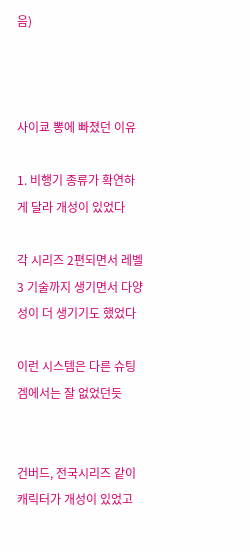음)



사이쿄 뽕에 빠졌던 이유

1. 비행기 종류가 확연하게 달라 개성이 있었다

각 시리즈 2편되면서 레벨3 기술까지 생기면서 다양성이 더 생기기도 했었다

이런 시스템은 다른 슈팅겜에서는 잘 없었던듯


건버드, 전국시리즈 같이 캐릭터가 개성이 있었고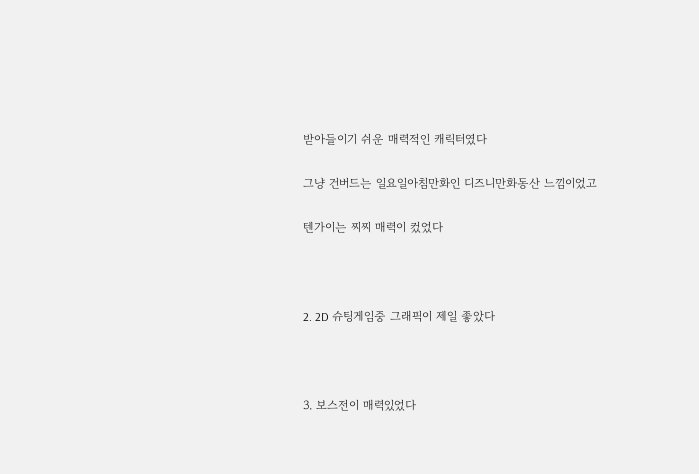받아들이기 쉬운 매력적인 캐릭터였다

그냥 건버드는 일요일아침만화인 디즈니만화동산 느낌이었고

텐가이는 찌찌 매력이 컸었다



2. 2D 슈팅게임중 그래픽이 제일 좋았다



3. 보스전이 매력있었다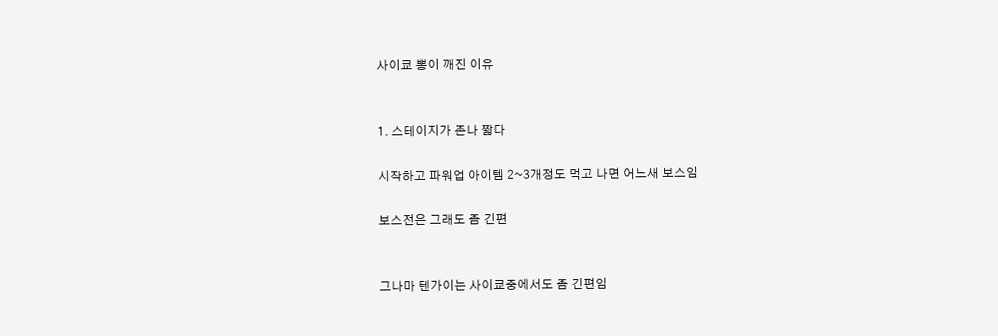사이쿄 뽕이 깨진 이유


1. 스테이지가 존나 짧다

시작하고 파워업 아이템 2~3개정도 먹고 나면 어느새 보스임

보스전은 그래도 좀 긴편


그나마 텐가이는 사이쿄중에서도 좀 긴편임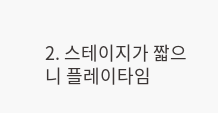2. 스테이지가 짧으니 플레이타임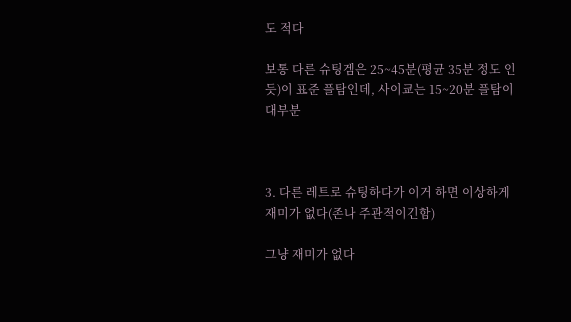도 적다

보통 다른 슈팅겜은 25~45분(평균 35분 정도 인듯)이 표준 플탐인데, 사이쿄는 15~20분 플탐이 대부분



3. 다른 레트로 슈팅하다가 이거 하면 이상하게 재미가 없다(존나 주관적이긴함)

그냥 재미가 없다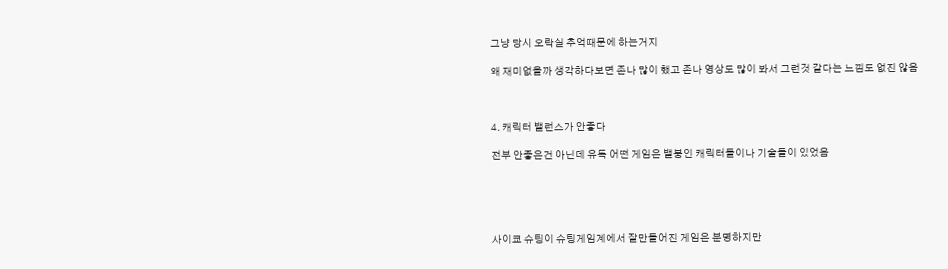그냥 당시 오락실 추억때문에 하는거지

왜 재미없을까 생각하다보면 존나 많이 했고 존나 영상도 많이 봐서 그런것 같다는 느낌도 없진 않음



4. 캐릭터 밸런스가 안좋다

전부 안좋은건 아닌데 유독 어떤 게임은 밸붕인 캐릭터들이나 기술들이 있었음





사이쿄 슈팅이 슈팅게임계에서 잘만들어진 게임은 분명하지만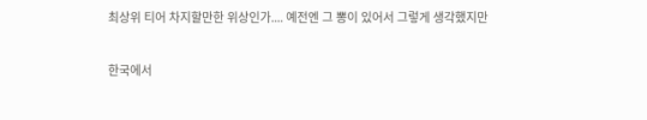최상위 티어 차지할만한 위상인가.... 예전엔 그 뽕이 있어서 그렇게 생각했지만

한국에서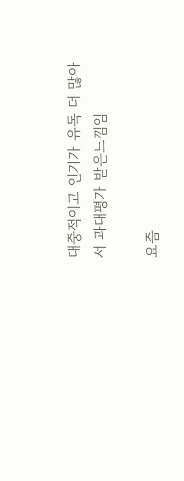대중적이고 인기가 유독 더 많아서 과대평가 받은느낌임

요즘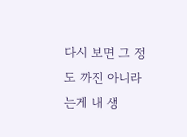다시 보면 그 정도 까진 아니라는게 내 생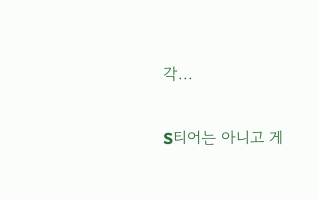각...

S티어는 아니고 게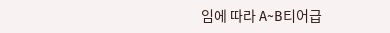임에 따라 A~B티어급